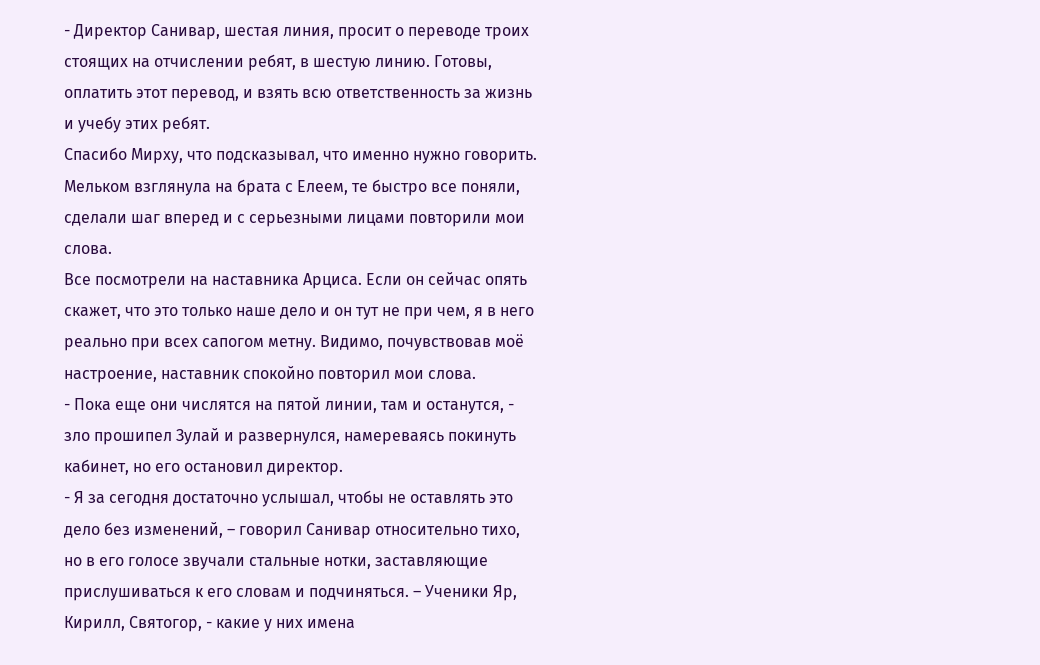- Директор Санивар, шестая линия, просит о переводе троих стоящих на отчислении ребят, в шестую линию. Готовы, оплатить этот перевод, и взять всю ответственность за жизнь и учебу этих ребят.
Спасибо Мирху, что подсказывал, что именно нужно говорить. Мельком взглянула на брата с Елеем, те быстро все поняли, сделали шаг вперед и с серьезными лицами повторили мои слова.
Все посмотрели на наставника Арциса. Если он сейчас опять скажет, что это только наше дело и он тут не при чем, я в него реально при всех сапогом метну. Видимо, почувствовав моё настроение, наставник спокойно повторил мои слова.
- Пока еще они числятся на пятой линии, там и останутся, - зло прошипел Зулай и развернулся, намереваясь покинуть кабинет, но его остановил директор.
- Я за сегодня достаточно услышал, чтобы не оставлять это дело без изменений, – говорил Санивар относительно тихо, но в его голосе звучали стальные нотки, заставляющие прислушиваться к его словам и подчиняться. – Ученики Яр, Кирилл, Святогор, - какие у них имена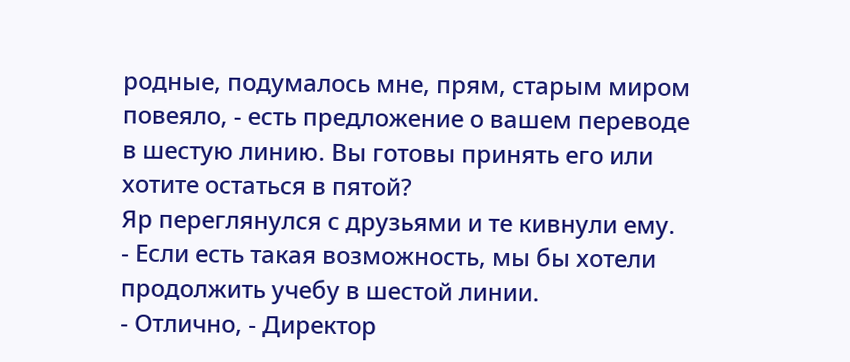родные, подумалось мне, прям, старым миром повеяло, - есть предложение о вашем переводе в шестую линию. Вы готовы принять его или хотите остаться в пятой?
Яр переглянулся с друзьями и те кивнули ему.
- Если есть такая возможность, мы бы хотели продолжить учебу в шестой линии.
- Отлично, - Директор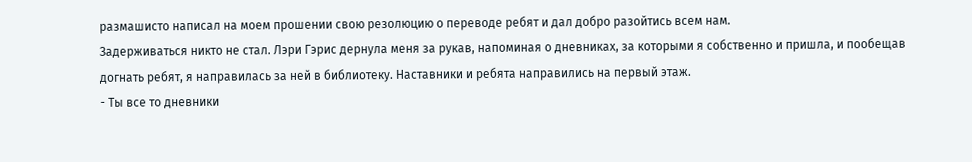размашисто написал на моем прошении свою резолюцию о переводе ребят и дал добро разойтись всем нам.
Задерживаться никто не стал. Лэри Гэрис дернула меня за рукав, напоминая о дневниках, за которыми я собственно и пришла, и пообещав догнать ребят, я направилась за ней в библиотеку. Наставники и ребята направились на первый этаж.
- Ты все то дневники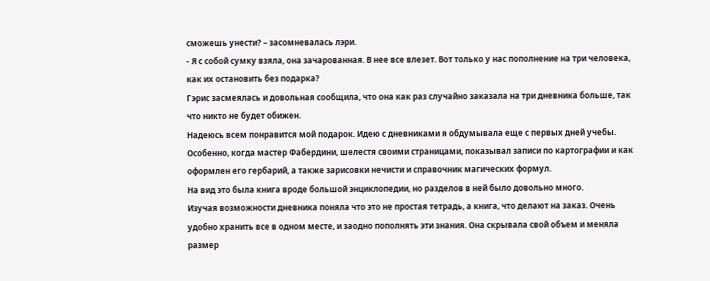сможешь унести? – засомневалась лэри.
- Я с собой сумку взяла, она зачарованная. В нее все влезет. Вот только у нас пополнение на три человека, как их остановить без подарка?
Гэрис засмеялась и довольная сообщила, что она как раз случайно заказала на три дневника больше, так что никто не будет обижен.
Надеюсь всем понравится мой подарок. Идею с дневниками я обдумывала еще с первых дней учебы. Особенно, когда мастер Фабердини, шелестя своими страницами, показывал записи по картографии и как оформлен его гербарий, а также зарисовки нечисти и справочник магических формул.
На вид это была книга вроде большой энциклопедии, но разделов в ней было довольно много.
Изучая возможности дневника поняла что это не простая тетрадь, а книга, что делают на заказ. Очень удобно хранить все в одном месте, и заодно пополнять эти знания. Она скрывала свой объем и меняла размер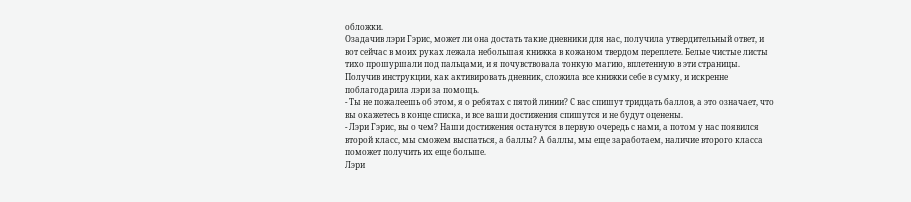обложки.
Озадачив лэри Гэрис, может ли она достать такие дневники для нас, получила утвердительный ответ, и вот сейчас в моих руках лежала небольшая книжка в кожаном твердом переплете. Белые чистые листы тихо прошуршали под пальцами, и я почувствовала тонкую магию, вплетенную в эти страницы.
Получив инструкции, как активировать дневник, сложила все книжки себе в сумку, и искренне поблагодарила лэри за помощь.
- Ты не пожалеешь об этом, я о ребятах с пятой линии? С вас спишут тридцать баллов, а это означает, что вы окажетесь в конце списка, и все ваши достижения спишутся и не будут оценены.
- Лэри Гэрис, вы о чем? Наши достижения останутся в первую очередь с нами, а потом у нас появился второй класс, мы сможем выспаться, а баллы? А баллы, мы еще заработаем, наличие второго класса поможет получить их еще больше.
Лэри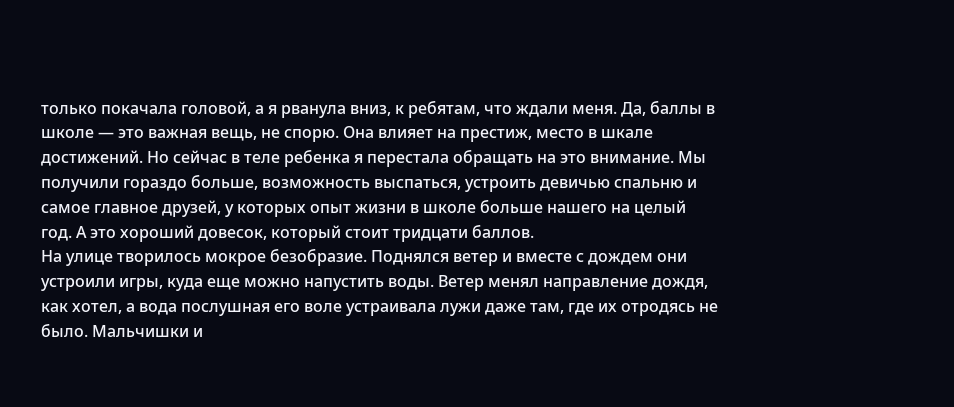только покачала головой, а я рванула вниз, к ребятам, что ждали меня. Да, баллы в школе — это важная вещь, не спорю. Она влияет на престиж, место в шкале достижений. Но сейчас в теле ребенка я перестала обращать на это внимание. Мы получили гораздо больше, возможность выспаться, устроить девичью спальню и самое главное друзей, у которых опыт жизни в школе больше нашего на целый год. А это хороший довесок, который стоит тридцати баллов.
На улице творилось мокрое безобразие. Поднялся ветер и вместе с дождем они устроили игры, куда еще можно напустить воды. Ветер менял направление дождя, как хотел, а вода послушная его воле устраивала лужи даже там, где их отродясь не было. Мальчишки и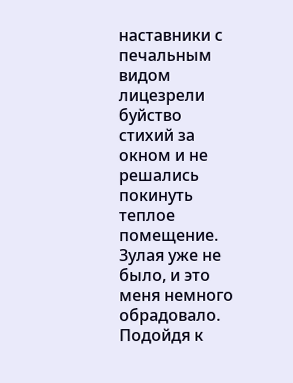наставники с печальным видом лицезрели буйство стихий за окном и не решались покинуть теплое помещение. Зулая уже не было, и это меня немного обрадовало.
Подойдя к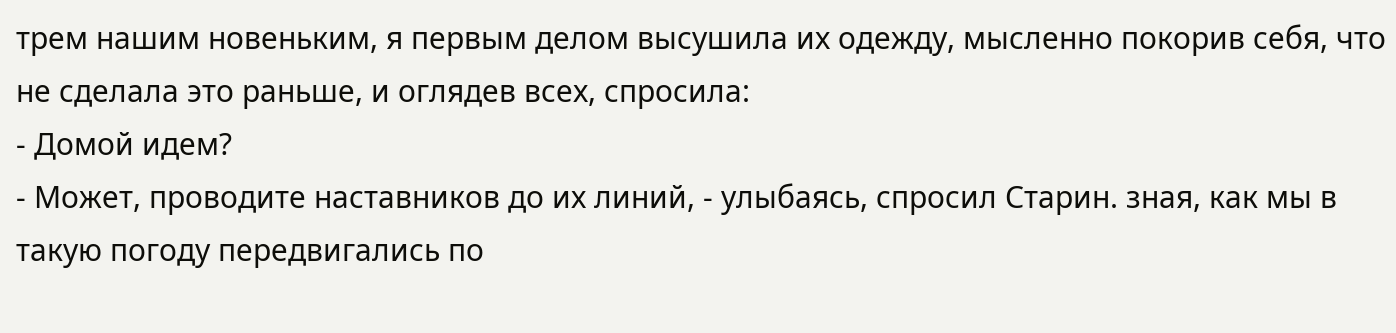трем нашим новеньким, я первым делом высушила их одежду, мысленно покорив себя, что не сделала это раньше, и оглядев всех, спросила:
- Домой идем?
- Может, проводите наставников до их линий, - улыбаясь, спросил Старин. зная, как мы в такую погоду передвигались по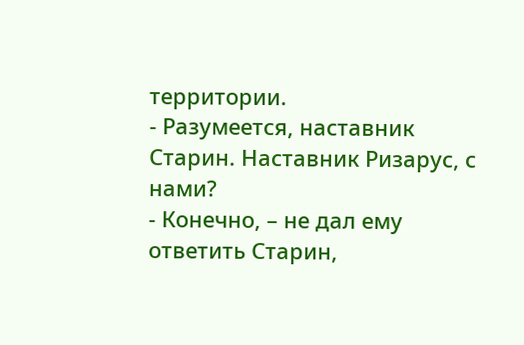территории.
- Разумеется, наставник Старин. Наставник Ризарус, с нами?
- Конечно, – не дал ему ответить Старин,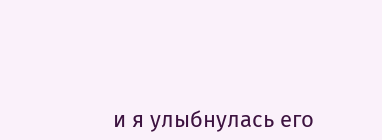и я улыбнулась его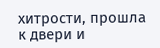хитрости, прошла к двери и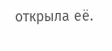открыла её.